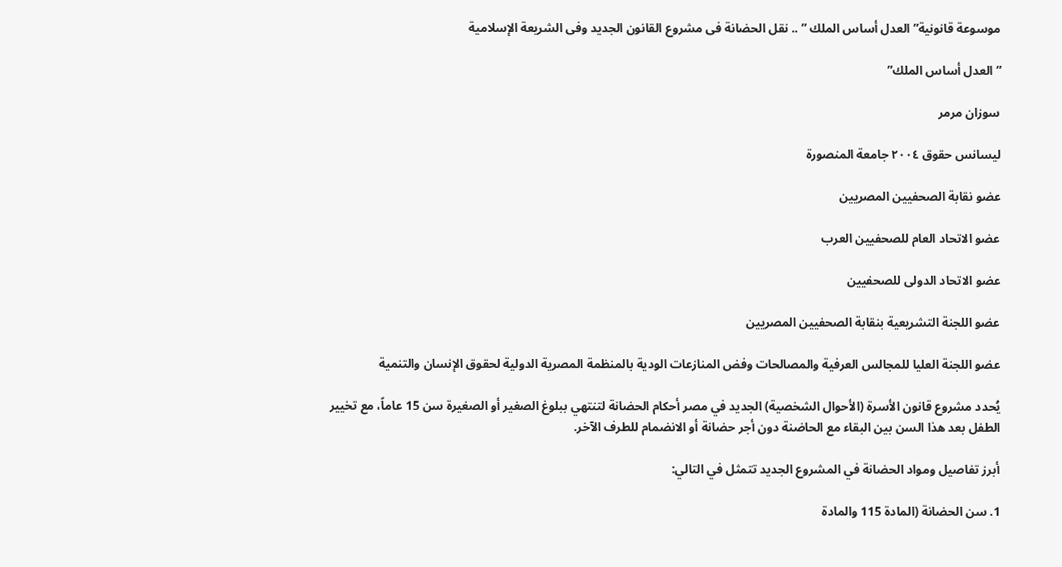موسوعة قانونية” العدل أساس الملك ” .. نقل الحضانة فى مشروع القانون الجديد وفى الشريعة الإسلامية

” العدل أساس الملك”

سوزان مرمر

ليسانس حقوق ٢٠٠٤ جامعة المنصورة

عضو نقابة الصحفيين المصريين

عضو الاتحاد العام للصحفيين العرب

عضو الاتحاد الدولى للصحفيين

عضو اللجنة التشريعية بنقابة الصحفيين المصريين

عضو اللجنة العليا للمجالس العرفية والمصالحات وفض المنازعات الودية بالمنظمة المصرية الدولية لحقوق الإنسان والتنمية

يُحدد مشروع قانون الأسرة (الأحوال الشخصية) الجديد في مصر أحكام الحضانة لتنتهي ببلوغ الصغير أو الصغيرة سن 15 عاماً، مع تخيير الطفل بعد هذا السن بين البقاء مع الحاضنة دون أجر حضانة أو الانضمام للطرف الآخر.

أبرز تفاصيل ومواد الحضانة في المشروع الجديد تتمثل في التالي:

1. سن الحضانة (المادة 115 والمادة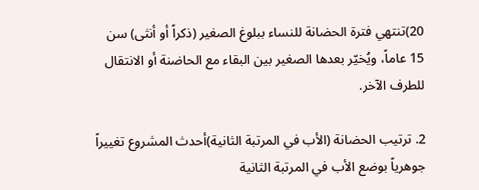20)تنتهي فترة الحضانة للنساء ببلوغ الصغير (ذكراً أو أنثى) سن 15 عاماً، ويُخيّر بعدها الصغير بين البقاء مع الحاضنة أو الانتقال للطرف الآخر.

2. ترتيب الحضانة (الأب في المرتبة الثانية)أحدث المشروع تغييراً جوهرياً بوضع الأب في المرتبة الثانية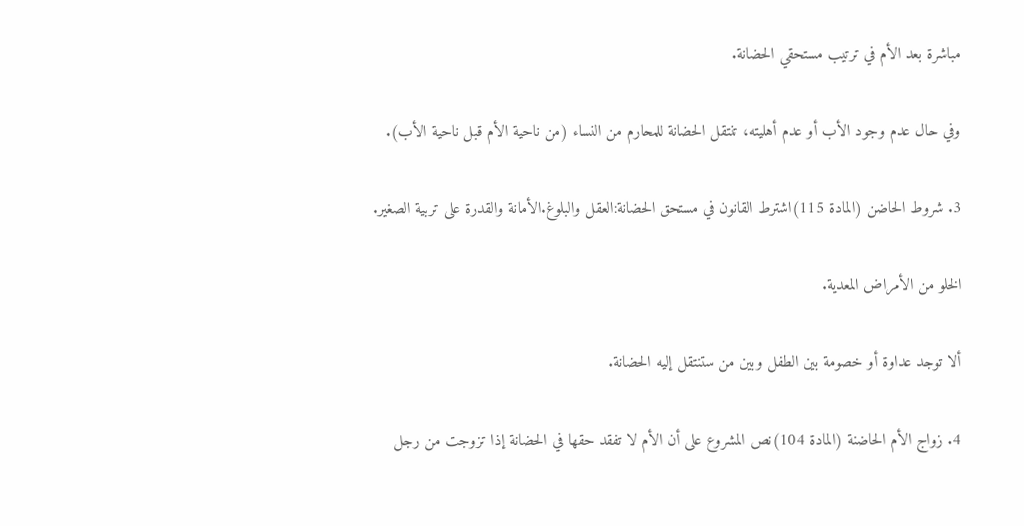مباشرة بعد الأم في ترتيب مستحقي الحضانة.

وفي حال عدم وجود الأب أو عدم أهليته، تنتقل الحضانة للمحارم من النساء (من ناحية الأم قبل ناحية الأب).

3. شروط الحاضن (المادة 115)اشترط القانون في مستحق الحضانة:العقل والبلوغ.الأمانة والقدرة على تربية الصغير.

الخلو من الأمراض المعدية.

ألا توجد عداوة أو خصومة بين الطفل وبين من ستنتقل إليه الحضانة.

4. زواج الأم الحاضنة (المادة 104)نص المشروع على أن الأم لا تفقد حقها في الحضانة إذا تزوجت من رجل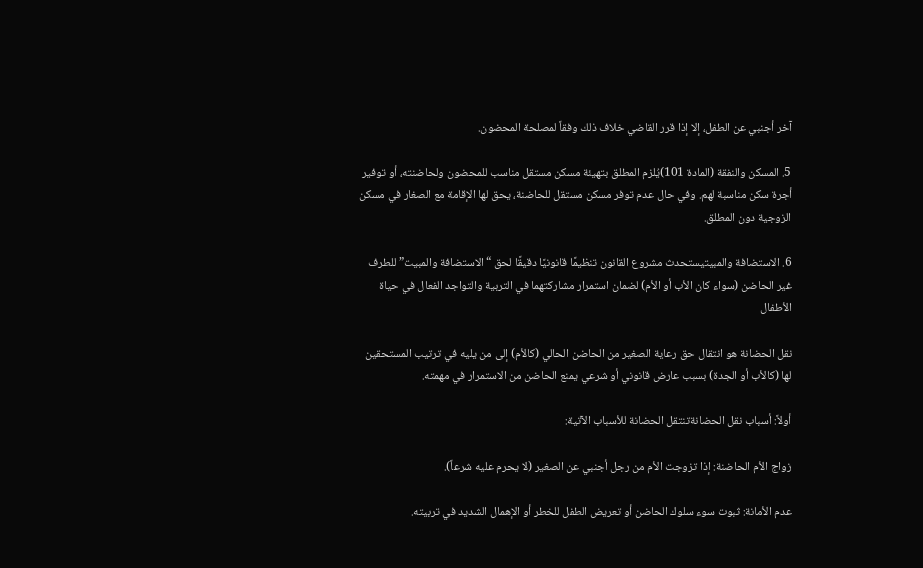آخر أجنبي عن الطفل، إلا إذا قرر القاضي خلاف ذلك وفقاً لمصلحة المحضون.

5. المسكن والنفقة (المادة 101)يُلزم المطلق بتهيئة مسكن مستقل مناسب للمحضون ولحاضنته، أو توفير أجرة سكن مناسبة لهم. وفي حال عدم توفر مسكن مستقل للحاضنة، يحق لها الإقامة مع الصغار في مسكن الزوجية دون المطلق.

6. الاستضافة والمبيتيستحدث مشروع القانون تنظيمًا قانونيًا دقيقًا لحق “الاستضافة والمبيت” للطرف غير الحاضن (سواء كان الأب أو الأم) لضمان استمرار مشاركتهما في التربية والتواجد الفعال في حياة الأطفال

نقل الحضانة هو انتقال حق رعاية الصغير من الحاضن الحالي (كالأم) إلى من يليه في ترتيب المستحقين لها (كالأب أو الجدة) بسبب عارض قانوني أو شرعي يمنع الحاضن من الاستمرار في مهمته.

أولاً: أسباب نقل الحضانةتنتقل الحضانة للأسباب الآتية:

زواج الأم الحاضنة: إذا تزوجت الأم من رجل أجنبي عن الصغير (لا يحرم عليه شرعاً).

عدم الأمانة: ثبوت سوء سلوك الحاضن أو تعريض الطفل للخطر أو الإهمال الشديد في تربيته.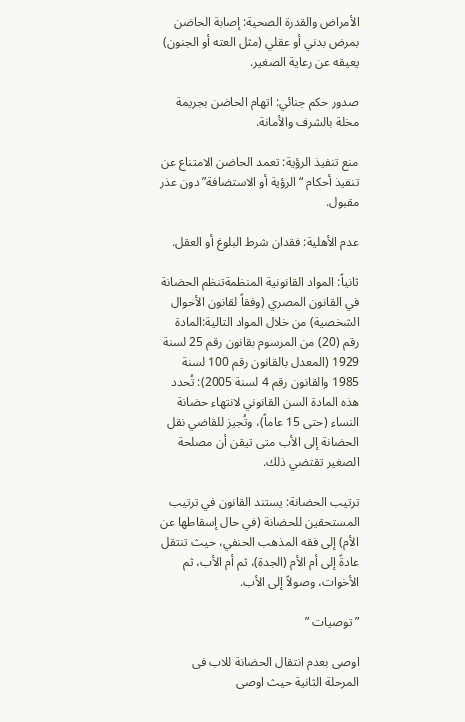الأمراض والقدرة الصحية: إصابة الحاضن بمرض بدني أو عقلي (مثل العته أو الجنون) يعيقه عن رعاية الصغير.

صدور حكم جنائي: اتهام الحاضن بجريمة مخلة بالشرف والأمانة.

منع تنفيذ الرؤية: تعمد الحاضن الامتناع عن تنفيذ أحكام “الرؤية أو الاستضافة” دون عذر مقبول.

عدم الأهلية: فقدان شرط البلوغ أو العقل.

ثانياً: المواد القانونية المنظمةتنظم الحضانة في القانون المصري (وفقاً لقانون الأحوال الشخصية) من خلال المواد التالية:المادة رقم (20) من المرسوم بقانون رقم 25 لسنة 1929 (المعدل بالقانون رقم 100 لسنة 1985 والقانون رقم 4 لسنة 2005): تُحدد هذه المادة السن القانوني لانتهاء حضانة النساء (حتى 15 عاماً)، وتُجيز للقاضي نقل الحضانة إلى الأب متى تيقن أن مصلحة الصغير تقتضي ذلك.

ترتيب الحضانة: يستند القانون في ترتيب المستحقين للحضانة (في حال إسقاطها عن الأم) إلى فقه المذهب الحنفي، حيث تنتقل عادةً إلى أم الأم (الجدة)، ثم أم الأب، ثم الأخوات، وصولاً إلى الأب.

” توصيات ”

اوصى بعدم انتقال الحضانة للاب فى المرحلة الثانية حيث اوصى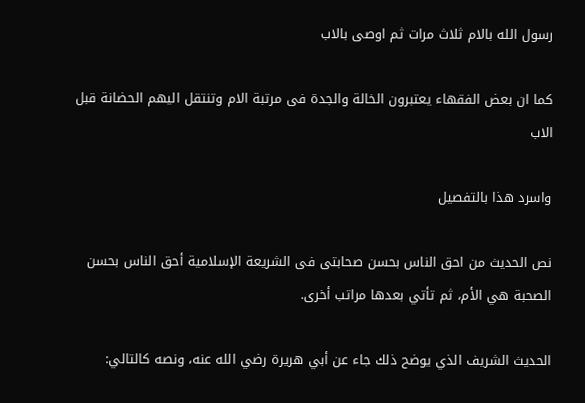رسول الله بالام ثلاث مرات ثم اوصى بالاب

كما ان بعض الفقهاء يعتبرون الخالة والجدة فى مرتبة الام وتنتقل اليهم الحضانة قبل الاب

واسرد هذا بالتفصيل

نص الحديث من احق الناس بحسن صحابتى فى الشريعة الإسلامية أحق الناس بحسن الصحبة هي الأم، ثم تأتي بعدها مراتب أخرى.

الحديث الشريف الذي يوضح ذلك جاء عن أبي هريرة رضي الله عنه، ونصه كالتالي: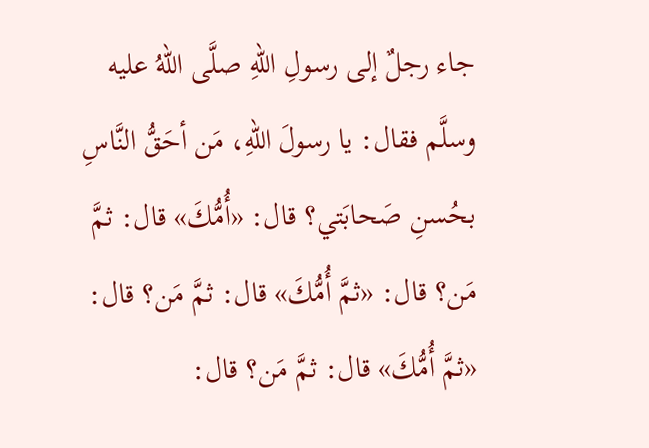جاء رجلٌ إلى رسولِ اللهِ صلَّى اللهُ عليه وسلَّم فقال: يا رسولَ اللهِ، مَن أحَقُّ النَّاسِ بحُسنِ صَحابَتي؟ قال: «أُمُّكَ» قال: ثمَّ مَن؟ قال: «ثمَّ أُمُّكَ» قال: ثمَّ مَن؟ قال: «ثمَّ أُمُّكَ» قال: ثمَّ مَن؟ قال: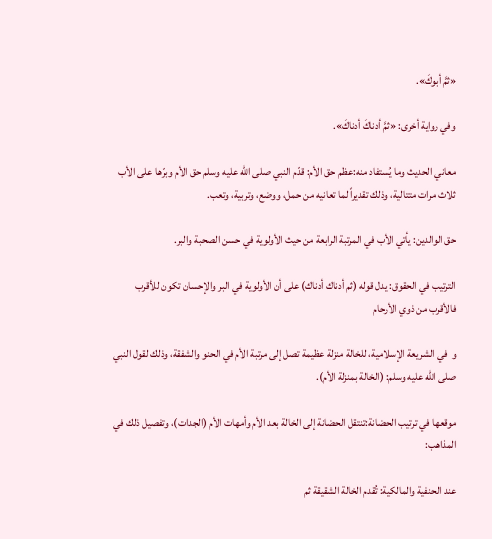«ثمَّ أبوكَ».

وفي رواية أخرى: «ثمَّ أدناكَ أدناكَ».

معاني الحديث وما يُستفاد منه:عظم حق الأم: قدّم النبي صلى الله عليه وسلم حق الأم وبرّها على الأب ثلاث مرات متتالية، وذلك تقديراً لما تعانيه من حمل، ووضع، وتربية، وتعب.

حق الوالدين: يأتي الأب في المرتبة الرابعة من حيث الأولوية في حسن الصحبة والبر.

الترتيب في الحقوق: يدل قوله (ثم أدناك أدناك) على أن الأولوية في البر والإحسان تكون للأقرب فالأقرب من ذوي الأرحام

و  في الشريعة الإسلامية، للخالة منزلة عظيمة تصل إلى مرتبة الأم في الحنو والشفقة، وذلك لقول النبي صلى الله عليه وسلم: (الخالة بمنزلة الأم).

موقعها في ترتيب الحضانة:تنتقل الحضانة إلى الخالة بعد الأم وأمهات الأم (الجدات)، وتفصيل ذلك في المذاهب:

عند الحنفية والمالكية: تُقدم الخالة الشقيقة ثم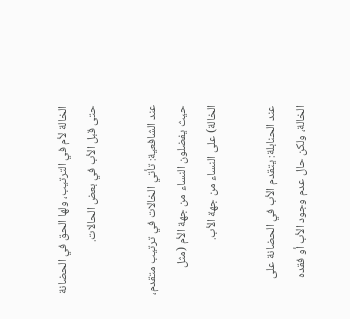الخالة لأم في الترتيب، ولها الحق في الحضانة حتى قبل الأب في بعض الحالات.

عند الشافعية: تأتي الخالات في ترتيب متقدم، حيث يفضلون النساء من جهة الأم (مثل الخالة) على النساء من جهة الأب.

عند الحنابلة: يتقدم الأب في الحضانة على الخالة، ولكن حال عدم وجود الأب أو فقده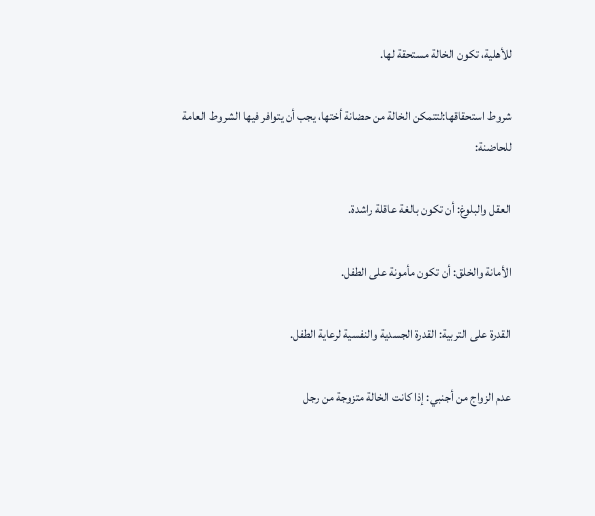للأهلية، تكون الخالة مستحقة لها.

شروط استحقاقها:لتتمكن الخالة من حضانة أختها، يجب أن يتوافر فيها الشروط العامة للحاضنة:

العقل والبلوغ: أن تكون بالغة عاقلة راشدة.

الأمانة والخلق: أن تكون مأمونة على الطفل.

القدرة على التربية: القدرة الجسدية والنفسية لرعاية الطفل.

عدم الزواج من أجنبي: إذا كانت الخالة متزوجة من رجل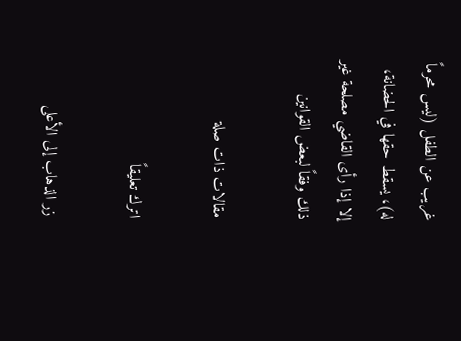غريب عن الطفل (ليس محرماً له)، يسقط حقها في الحضانة، إلا إذا رأى القاضي مصلحة غير ذلك وفقاً لبعض القوانين

مقالات ذات صلة

اترك تعليقاً

زر الذهاب إلى الأعلى